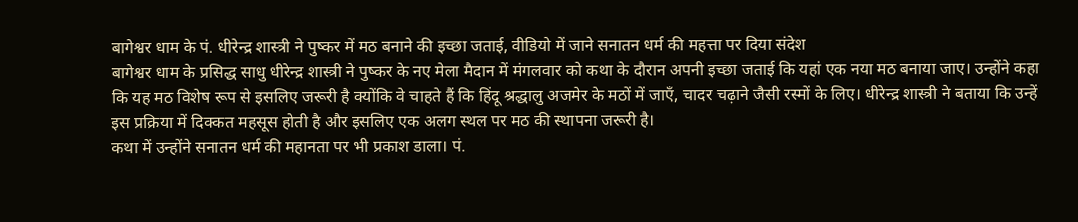बागेश्वर धाम के पं. धीरेन्द्र शास्त्री ने पुष्कर में मठ बनाने की इच्छा जताई, वीडियो में जाने सनातन धर्म की महत्ता पर दिया संदेश
बागेश्वर धाम के प्रसिद्ध साधु धीरेन्द्र शास्त्री ने पुष्कर के नए मेला मैदान में मंगलवार को कथा के दौरान अपनी इच्छा जताई कि यहां एक नया मठ बनाया जाए। उन्होंने कहा कि यह मठ विशेष रूप से इसलिए जरूरी है क्योंकि वे चाहते हैं कि हिंदू श्रद्धालु अजमेर के मठों में जाएँ, चादर चढ़ाने जैसी रस्मों के लिए। धीरेन्द्र शास्त्री ने बताया कि उन्हें इस प्रक्रिया में दिक्कत महसूस होती है और इसलिए एक अलग स्थल पर मठ की स्थापना जरूरी है।
कथा में उन्होंने सनातन धर्म की महानता पर भी प्रकाश डाला। पं.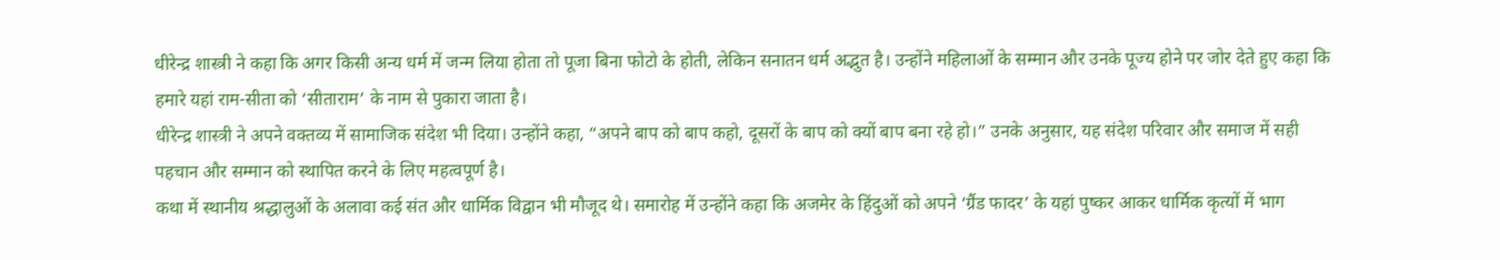धीरेन्द्र शास्त्री ने कहा कि अगर किसी अन्य धर्म में जन्म लिया होता तो पूजा बिना फोटो के होती, लेकिन सनातन धर्म अद्भुत है। उन्होंने महिलाओं के सम्मान और उनके पूज्य होने पर जोर देते हुए कहा कि हमारे यहां राम-सीता को ‘सीताराम’ के नाम से पुकारा जाता है।
धीरेन्द्र शास्त्री ने अपने वक्तव्य में सामाजिक संदेश भी दिया। उन्होंने कहा, “अपने बाप को बाप कहो, दूसरों के बाप को क्यों बाप बना रहे हो।” उनके अनुसार, यह संदेश परिवार और समाज में सही पहचान और सम्मान को स्थापित करने के लिए महत्वपूर्ण है।
कथा में स्थानीय श्रद्धालुओं के अलावा कई संत और धार्मिक विद्वान भी मौजूद थे। समारोह में उन्होंने कहा कि अजमेर के हिंदुओं को अपने ‘ग्रैंड फादर’ के यहां पुष्कर आकर धार्मिक कृत्यों में भाग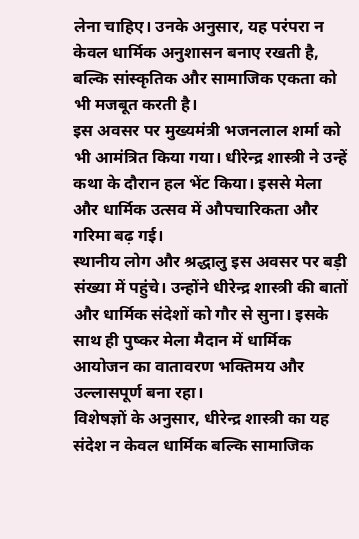लेना चाहिए। उनके अनुसार, यह परंपरा न केवल धार्मिक अनुशासन बनाए रखती है, बल्कि सांस्कृतिक और सामाजिक एकता को भी मजबूत करती है।
इस अवसर पर मुख्यमंत्री भजनलाल शर्मा को भी आमंत्रित किया गया। धीरेन्द्र शास्त्री ने उन्हें कथा के दौरान हल भेंट किया। इससे मेला और धार्मिक उत्सव में औपचारिकता और गरिमा बढ़ गई।
स्थानीय लोग और श्रद्धालु इस अवसर पर बड़ी संख्या में पहुंचे। उन्होंने धीरेन्द्र शास्त्री की बातों और धार्मिक संदेशों को गौर से सुना। इसके साथ ही पुष्कर मेला मैदान में धार्मिक आयोजन का वातावरण भक्तिमय और उल्लासपूर्ण बना रहा।
विशेषज्ञों के अनुसार, धीरेन्द्र शास्त्री का यह संदेश न केवल धार्मिक बल्कि सामाजिक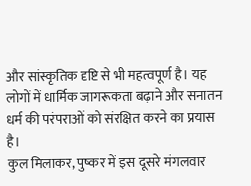और सांस्कृतिक दृष्टि से भी महत्वपूर्ण है। यह लोगों में धार्मिक जागरूकता बढ़ाने और सनातन धर्म की परंपराओं को संरक्षित करने का प्रयास है।
कुल मिलाकर, पुष्कर में इस दूसरे मंगलवार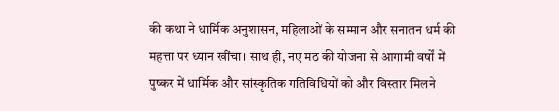की कथा ने धार्मिक अनुशासन, महिलाओं के सम्मान और सनातन धर्म की महत्ता पर ध्यान खींचा। साथ ही, नए मठ की योजना से आगामी वर्षों में पुष्कर में धार्मिक और सांस्कृतिक गतिविधियों को और विस्तार मिलने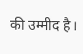की उम्मीद है।